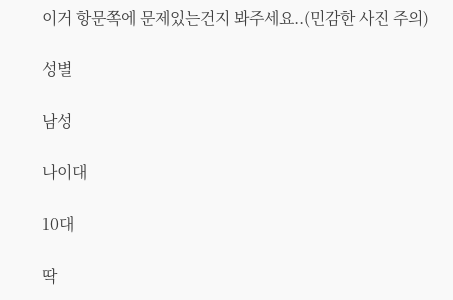이거 항문쪽에 문제있는건지 봐주세요..(민감한 사진 주의)

성별

남성

나이대

10대

딱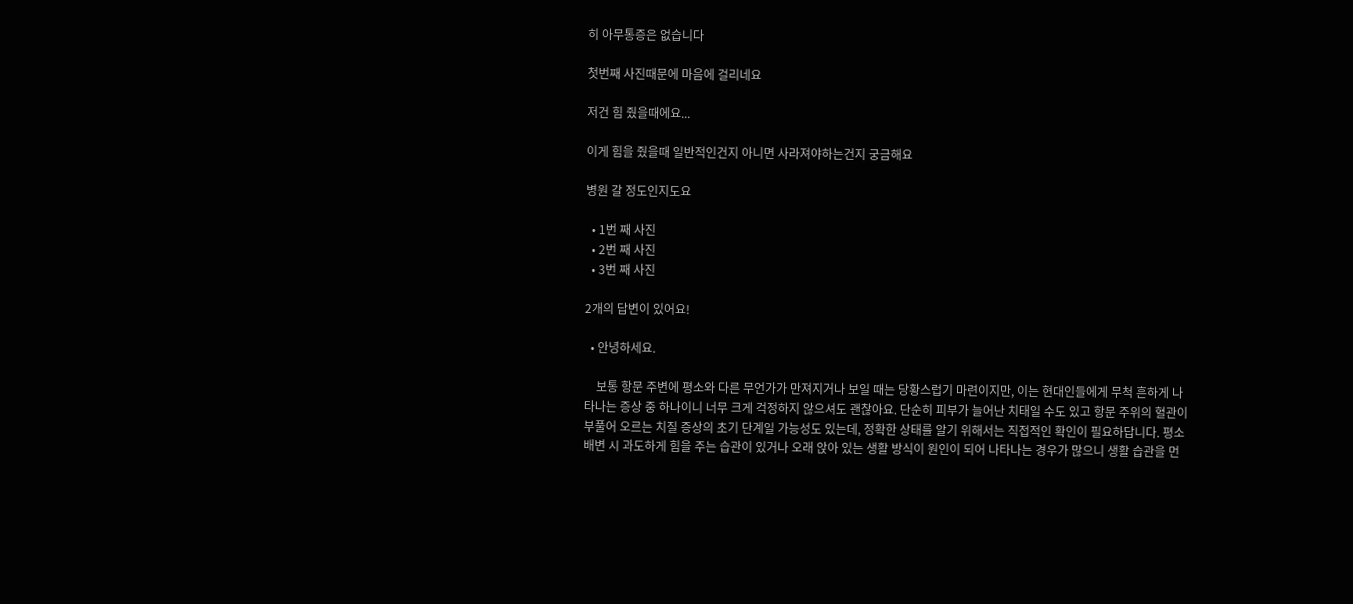히 아무통증은 없습니다

첫번째 사진때문에 마음에 걸리네요

저건 힘 줬을때에요...

이게 힘을 줬을때 일반적인건지 아니면 사라져야하는건지 궁금해요

병원 갈 정도인지도요

  • 1번 째 사진
  • 2번 째 사진
  • 3번 째 사진

2개의 답변이 있어요!

  • 안녕하세요.

    보통 항문 주변에 평소와 다른 무언가가 만져지거나 보일 때는 당황스럽기 마련이지만, 이는 현대인들에게 무척 흔하게 나타나는 증상 중 하나이니 너무 크게 걱정하지 않으셔도 괜찮아요. 단순히 피부가 늘어난 치태일 수도 있고 항문 주위의 혈관이 부풀어 오르는 치질 증상의 초기 단계일 가능성도 있는데, 정확한 상태를 알기 위해서는 직접적인 확인이 필요하답니다. 평소 배변 시 과도하게 힘을 주는 습관이 있거나 오래 앉아 있는 생활 방식이 원인이 되어 나타나는 경우가 많으니 생활 습관을 먼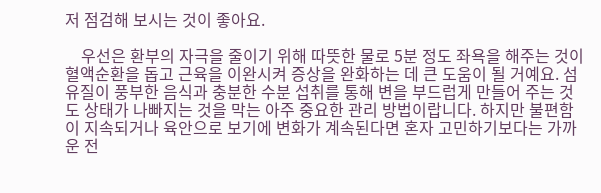저 점검해 보시는 것이 좋아요.

    우선은 환부의 자극을 줄이기 위해 따뜻한 물로 5분 정도 좌욕을 해주는 것이 혈액순환을 돕고 근육을 이완시켜 증상을 완화하는 데 큰 도움이 될 거예요. 섬유질이 풍부한 음식과 충분한 수분 섭취를 통해 변을 부드럽게 만들어 주는 것도 상태가 나빠지는 것을 막는 아주 중요한 관리 방법이랍니다. 하지만 불편함이 지속되거나 육안으로 보기에 변화가 계속된다면 혼자 고민하기보다는 가까운 전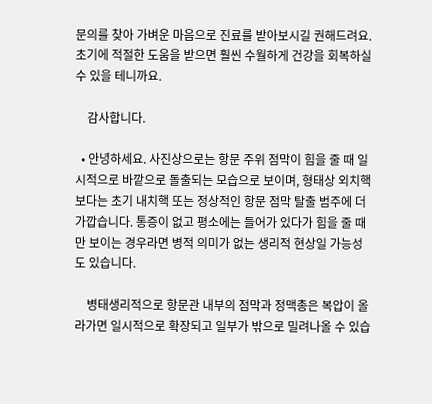문의를 찾아 가벼운 마음으로 진료를 받아보시길 권해드려요. 초기에 적절한 도움을 받으면 훨씬 수월하게 건강을 회복하실 수 있을 테니까요.

    감사합니다.

  • 안녕하세요. 사진상으로는 항문 주위 점막이 힘을 줄 때 일시적으로 바깥으로 돌출되는 모습으로 보이며, 형태상 외치핵보다는 초기 내치핵 또는 정상적인 항문 점막 탈출 범주에 더 가깝습니다. 통증이 없고 평소에는 들어가 있다가 힘을 줄 때만 보이는 경우라면 병적 의미가 없는 생리적 현상일 가능성도 있습니다.

    병태생리적으로 항문관 내부의 점막과 정맥총은 복압이 올라가면 일시적으로 확장되고 일부가 밖으로 밀려나올 수 있습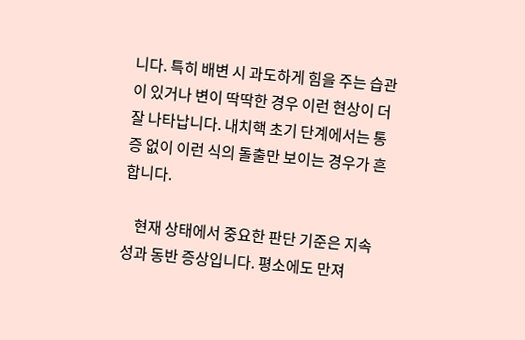니다. 특히 배변 시 과도하게 힘을 주는 습관이 있거나 변이 딱딱한 경우 이런 현상이 더 잘 나타납니다. 내치핵 초기 단계에서는 통증 없이 이런 식의 돌출만 보이는 경우가 흔합니다.

    현재 상태에서 중요한 판단 기준은 지속성과 동반 증상입니다. 평소에도 만져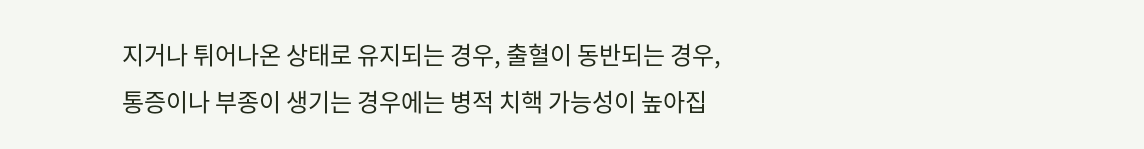지거나 튀어나온 상태로 유지되는 경우, 출혈이 동반되는 경우, 통증이나 부종이 생기는 경우에는 병적 치핵 가능성이 높아집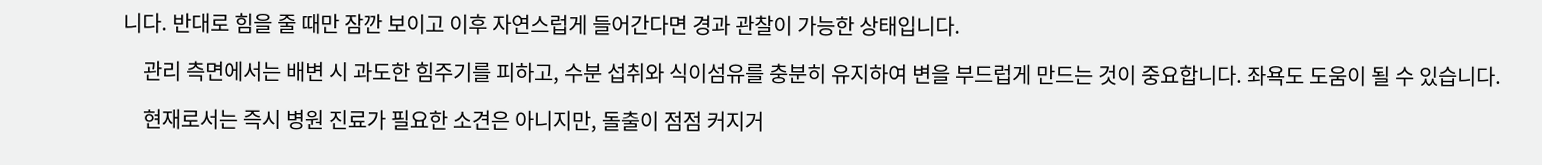니다. 반대로 힘을 줄 때만 잠깐 보이고 이후 자연스럽게 들어간다면 경과 관찰이 가능한 상태입니다.

    관리 측면에서는 배변 시 과도한 힘주기를 피하고, 수분 섭취와 식이섬유를 충분히 유지하여 변을 부드럽게 만드는 것이 중요합니다. 좌욕도 도움이 될 수 있습니다.

    현재로서는 즉시 병원 진료가 필요한 소견은 아니지만, 돌출이 점점 커지거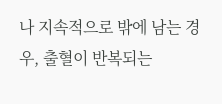나 지속적으로 밖에 남는 경우, 출혈이 반복되는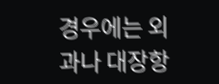경우에는 외과나 대장항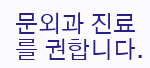문외과 진료를 권합니다.